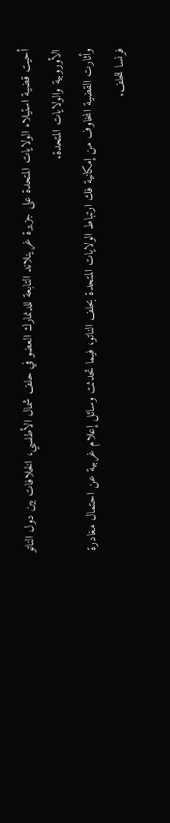أحيت قضية استيلاء الولايات المتحدة على جزيرة غرينلاند التابعة للدنمارك العضو في حلف شمال الأطلسي، الخلافات بين دول الناتو الأوروبية والولايات المتحدة.
وأثارت القضية المخاوف من إمكانية فك ارتباط الولايات المتحدة بحلف الناتو، فيما تحدثت وسائل إعلام غربية عن احتمال مغادرة فرنسا للحلف.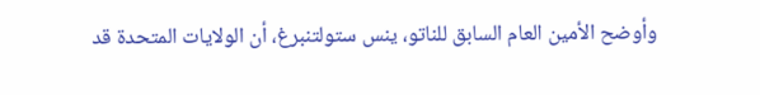وأوضح الأمين العام السابق للناتو، ينس ستولتنبرغ، أن الولايات المتحدة قد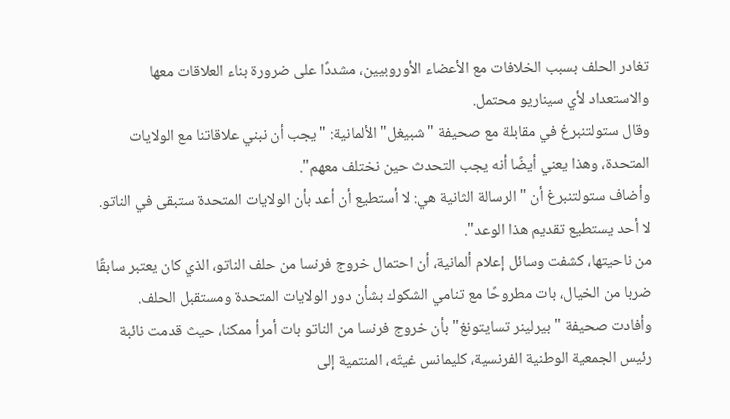تغادر الحلف بسبب الخلافات مع الأعضاء الأوروبيين، مشددًا على ضرورة بناء العلاقات معها والاستعداد لأي سيناريو محتمل.
وقال ستولتنبرغ في مقابلة مع صحيفة "شبيغل" الألمانية: "يجب أن نبني علاقاتنا مع الولايات المتحدة، وهذا يعني أيضًا أنه يجب التحدث حين نختلف معهم".
وأضاف ستولتنبرغ أن "الرسالة الثانية هي: لا أستطيع أن أعد بأن الولايات المتحدة ستبقى في الناتو. لا أحد يستطيع تقديم هذا الوعد".
من ناحيتها، كشفت وسائل إعلام ألمانية، أن احتمال خروج فرنسا من حلف الناتو، الذي كان يعتبر سابقًا ضربا من الخيال، بات مطروحًا مع تنامي الشكوك بشأن دور الولايات المتحدة ومستقبل الحلف.
وأفادت صحيفة "بيرلينر تسايتونغ" بأن خروج فرنسا من الناتو بات أمرأ ممكنا، حيث قدمت نائبة رئيس الجمعية الوطنية الفرنسية، كليمانس غيتّه، المنتمية إلى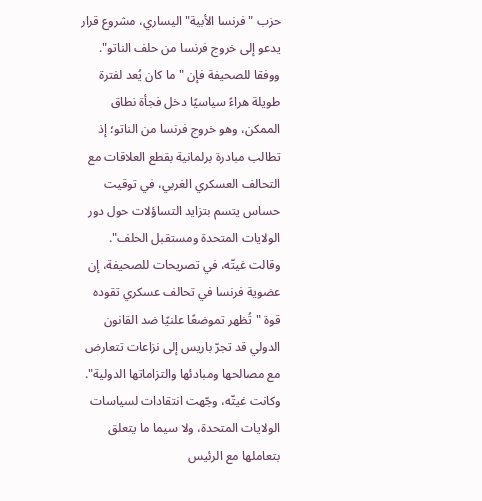حزب "فرنسا الأبية" اليساري، مشروع قرار يدعو إلى خروج فرنسا من حلف الناتو".
ووفقا للصحيفة فإن "ما كان يُعد لفترة طويلة هراءً سياسيًا دخل فجأة نطاق الممكن، وهو خروج فرنسا من الناتو؛ إذ تطالب مبادرة برلمانية بقطع العلاقات مع التحالف العسكري الغربي، في توقيت حساس يتسم بتزايد التساؤلات حول دور الولايات المتحدة ومستقبل الحلف".
وقالت غيتّه، في تصريحات للصحيفة، إن عضوية فرنسا في تحالف عسكري تقوده قوة "تُظهر تموضعًا علنيًا ضد القانون الدولي قد تجرّ باريس إلى نزاعات تتعارض مع مصالحها ومبادئها والتزاماتها الدولية".
وكانت غيتّه، وجّهت انتقادات لسياسات الولايات المتحدة، ولا سيما ما يتعلق بتعاملها مع الرئيس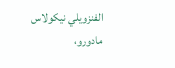الفنزويلي نيكولاس مادورو،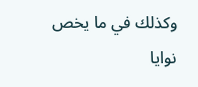وكذلك في ما يخص نوايا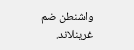واشنطن ضم غرينلاند.